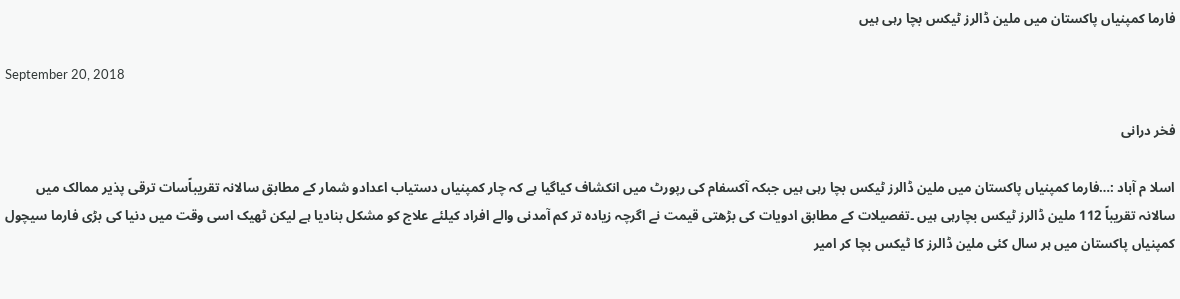فارما کمپنیاں پاکستان میں ملین ڈالرز ٹیکس بچا رہی ہیں

September 20, 2018

فخر درانی

اسلا م آباد :…فارما کمپنیاں پاکستان میں ملین ڈالرز ٹیکس بچا رہی ہیں جبکہ آکسفام کی رپورٹ میں انکشاف کیاگیا ہے کہ چار کمپنیاں دستیاب اعدادو شمار کے مطابق سالانہ تقریباًسات ترقی پذیر ممالک میں سالانہ تقریباً 112 ملین ڈالرز ٹیکس بچارہی ہیں ۔تفصیلات کے مطابق ادویات کی بڑھتی قیمت نے اگرچہ زیادہ تر کم آمدنی والے افراد کیلئے علاج کو مشکل بنادیا ہے لیکن ٹھیک اسی وقت میں دنیا کی بڑی فارما سیچول کمپنیاں پاکستان میں ہر سال کئی ملین ڈالرز کا ٹیکس بچا کر امیر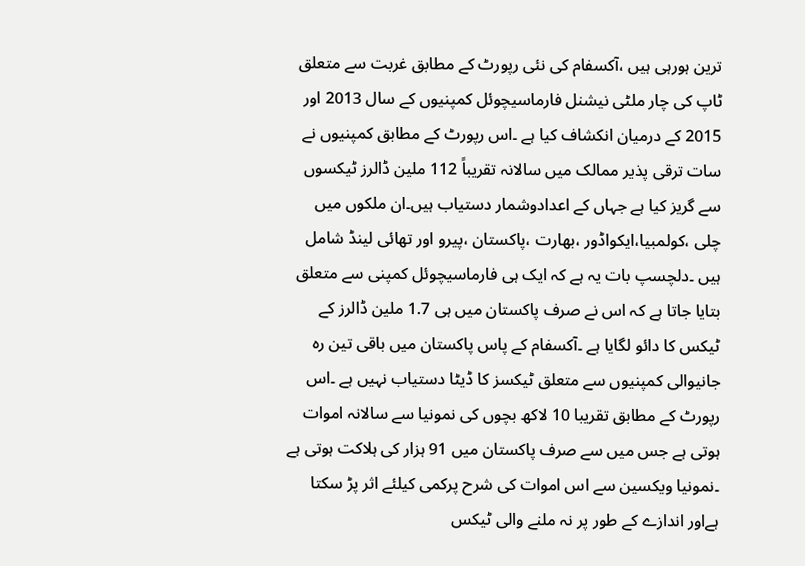ترین ہورہی ہیں ،آکسفام کی نئی رپورٹ کے مطابق غربت سے متعلق ٹاپ کی چار ملٹی نیشنل فارماسیچوئل کمپنیوں کے سال 2013 اور 2015 کے درمیان انکشاف کیا ہے ۔اس رپورٹ کے مطابق کمپنیوں نے سات ترقی پذیر ممالک میں سالانہ تقریباً 112 ملین ڈالرز ٹیکسوں سے گریز کیا ہے جہاں کے اعدادوشمار دستیاب ہیں۔ان ملکوں میں چلی ،کولمبیا،ایکواڈور ،بھارت ،پاکستان ،پیرو اور تھائی لینڈ شامل ہیں ۔دلچسپ بات یہ ہے کہ ایک ہی فارماسیچوئل کمپنی سے متعلق بتایا جاتا ہے کہ اس نے صرف پاکستان میں ہی 1.7 ملین ڈالرز کے ٹیکس کا دائو لگایا ہے ۔آکسفام کے پاس پاکستان میں باقی تین رہ جانیوالی کمپنیوں سے متعلق ٹیکسز کا ڈیٹا دستیاب نہیں ہے ۔اس رپورٹ کے مطابق تقریبا 10 لاکھ بچوں کی نمونیا سے سالانہ اموات ہوتی ہے جس میں سے صرف پاکستان میں 91 ہزار کی ہلاکت ہوتی ہے ۔نمونیا ویکسین سے اس اموات کی شرح پرکمی کیلئے اثر پڑ سکتا ہےاور اندازے کے طور پر نہ ملنے والی ٹیکس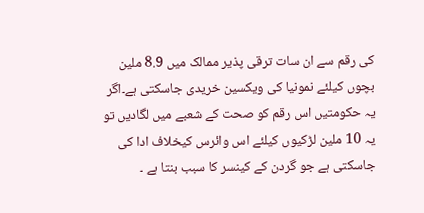کی رقم سے ان سات ترقی پذیر ممالک میں 8.9 ملین بچوں کیلئے نمونیا کی ویکسین خریدی جاسکتی ہے۔اگر یہ حکومتیں اس رقم کو صحت کے شعبے میں لگادیں تو یہ 10 ملین لڑکیوں کیلئے اس وائرس کیخلاف ادا کی جاسکتی ہے جو گردن کے کینسر کا سبب بنتا ہے ۔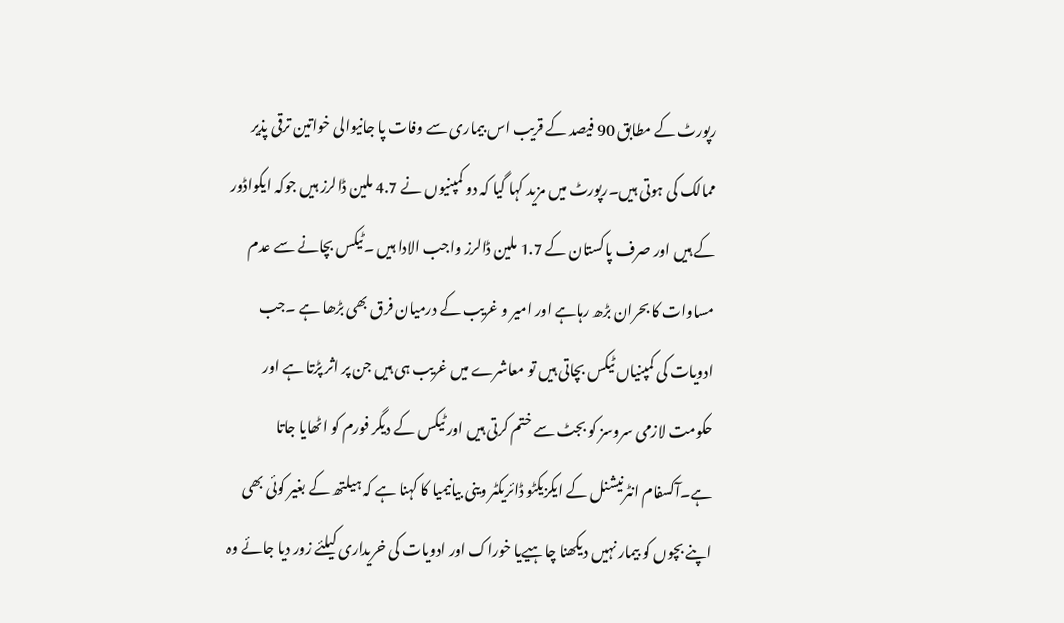رپورٹ کے مطابق 90 فیصد کے قریب اس بیماری سے وفات پا جانیوالی خواتین ترقی پذیر ممالک کی ہوتی ہیں۔رپورٹ میں مزید کہا گیا کہ دو کمپنیوں نے 4.7 ملین ڈالرز ہیں جوکہ ایکواڈور کے ہیں اور صرف پاکستان کے 1.7 ملین ڈالرز واجب الادا ہیں ۔ٹیکس بچانے سے عدم مساوات کا بحران بڑھ رہاہے اور امیر و غریب کے درمیان فرق بھی بڑھا ہے ۔جب ادویات کی کمپنیاں ٹیکس بچاتی ہیں تو معاشرے میں غریب ہی ہیں جن پر اثر پڑتا ہے اور حکومت لازمی سروسز کو بجٹ سے ختم کرتی ہیں اور ٹیکس کے دیگر فورم کو اٹھایا جاتا ہے۔آکسفام انٹرنیشنل کے ایکزیکٹو ڈائریکٹر وینی بیانیمیا کا کہنا ہے کہ ہیلتھ کے بغیر کوئی بھی اپنے بچوں کو بیمار نہیں دیکھنا چاہیےیا خوراک اور ادویات کی خریداری کیلئے زور دیا جائے وہ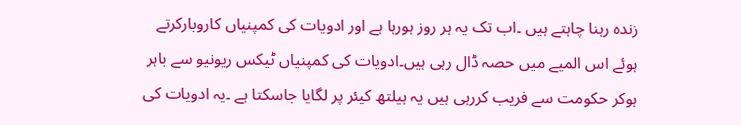زندہ رہنا چاہتے ہیں ۔اب تک یہ ہر روز ہورہا ہے اور ادویات کی کمپنیاں کاروبارکرتے ہوئے اس المیے میں حصہ ڈال رہی ہیں۔ادویات کی کمپنیاں ٹیکس ریونیو سے باہر ہوکر حکومت سے فریب کررہی ہیں یہ ہیلتھ کیئر پر لگایا جاسکتا ہے ۔یہ ادویات کی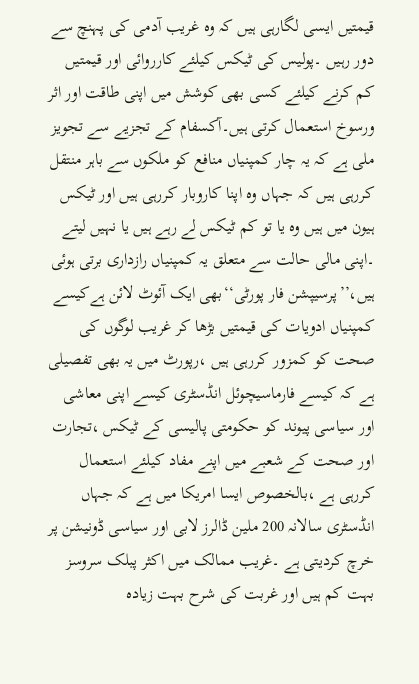قیمتیں ایسی لگارہی ہیں کہ وہ غریب آدمی کی پہنچ سے دور رہیں ۔پولیس کی ٹیکس کیلئے کارروائی اور قیمتیں کم کرنے کیلئے کسی بھی کوشش میں اپنی طاقت اور اثر ورسوخ استعمال کرتی ہیں۔آکسفام کے تجزیے سے تجویز ملی ہے کہ یہ چار کمپنیاں منافع کو ملکوں سے باہر منتقل کررہی ہیں کہ جہاں وہ اپنا کاروبار کررہی ہیں اور ٹیکس ہیون میں ہیں وہ یا تو کم ٹیکس لے رہے ہیں یا نہیں لیتے ۔اپنی مالی حالت سے متعلق یہ کمپنیاں رازداری برتی ہوئی ہیں،’’پرسیپشن فار پورٹی‘‘بھی ایک آئوٹ لائن ہےکیسے کمپنیاں ادویات کی قیمتیں بڑھا کر غریب لوگوں کی صحت کو کمزور کررہی ہیں ،رپورٹ میں یہ بھی تفصیلی ہے کہ کیسے فارماسیچوئل انڈسٹری کیسے اپنی معاشی اور سیاسی پیوند کو حکومتی پالیسی کے ٹیکس ،تجارت اور صحت کے شعبے میں اپنے مفاد کیلئے استعمال کررہی ہے ،بالخصوص ایسا امریکا میں ہے کہ جہاں انڈسٹری سالانہ 200 ملین ڈالرز لابی اور سیاسی ڈونیشن پر خرچ کردیتی ہے ۔غریب ممالک میں اکثر پبلک سروسز بہت کم ہیں اور غربت کی شرح بہت زیادہ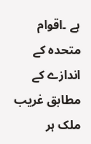ہے ۔اقوام متحدہ کے اندازے کے مطابق غریب ملک ہر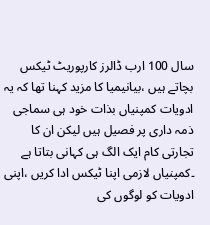سال 100 ارب ڈالرز کارپوریٹ ٹیکس بچاتے ہیں ،بیانیمیا کا مزید کہنا تھا کہ یہ ادویات کمپنیاں بذات خود ہی سماجی ذمہ داری پر فصیل ہیں لیکن ان کا تجارتی کام ایک الگ ہی کہانی بتاتا ہے ۔کمپنیاں لازمی اپنا ٹیکس ادا کریں ،اپنی ادویات کو لوگوں کی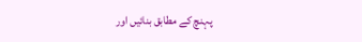پہنچ کے مطابق بنائیں اور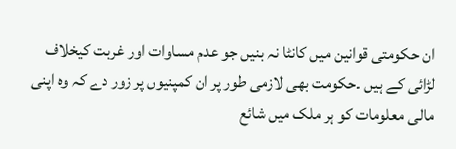ان حکومتی قوانین میں کانٹا نہ بنیں جو عدم مساوات اور غربت کیخلاف لڑائی کے ہیں ۔حکومت بھی لازمی طور پر ان کمپنیوں پر زور دے کہ وہ اپنی مالی معلومات کو ہر ملک میں شائع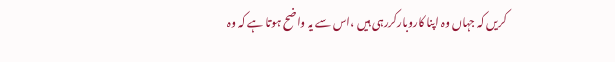کریں کہ جہاں وہ اپنا کاروبارکررہی ہیں ،اس سے یہ واضح ہوتا ہے کہ وہ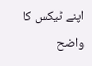اپنے ٹیکس کا واضح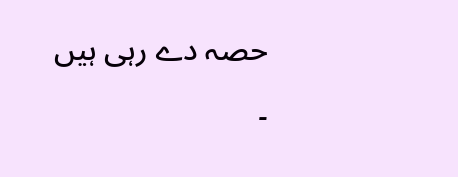حصہ دے رہی ہیں ۔